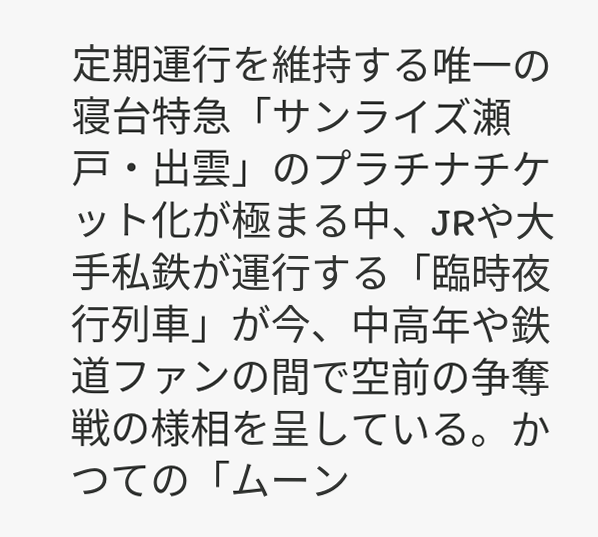定期運行を維持する唯一の寝台特急「サンライズ瀬戸・出雲」のプラチナチケット化が極まる中、JRや大手私鉄が運行する「臨時夜行列車」が今、中高年や鉄道ファンの間で空前の争奪戦の様相を呈している。かつての「ムーン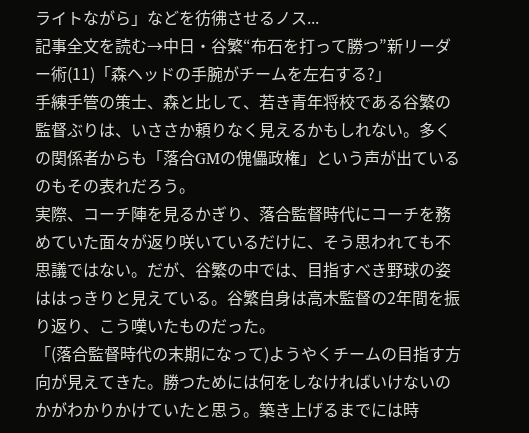ライトながら」などを彷彿させるノス...
記事全文を読む→中日・谷繁“布石を打って勝つ”新リーダー術(11)「森ヘッドの手腕がチームを左右する?」
手練手管の策士、森と比して、若き青年将校である谷繁の監督ぶりは、いささか頼りなく見えるかもしれない。多くの関係者からも「落合GMの傀儡政権」という声が出ているのもその表れだろう。
実際、コーチ陣を見るかぎり、落合監督時代にコーチを務めていた面々が返り咲いているだけに、そう思われても不思議ではない。だが、谷繁の中では、目指すべき野球の姿ははっきりと見えている。谷繁自身は高木監督の2年間を振り返り、こう嘆いたものだった。
「(落合監督時代の末期になって)ようやくチームの目指す方向が見えてきた。勝つためには何をしなければいけないのかがわかりかけていたと思う。築き上げるまでには時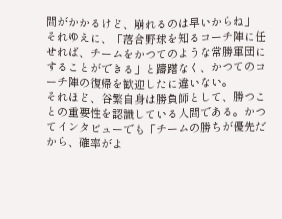間がかかるけど、崩れるのは早いからね」
それゆえに、「落合野球を知るコーチ陣に任せれば、チームをかつてのような常勝軍団にすることができる」と躊躇なく、かつてのコーチ陣の復帰を歓迎したに違いない。
それほど、谷繁自身は勝負師として、勝つことの重要性を認識している人間である。かつてインタビューでも「チームの勝ちが優先だから、確率がよ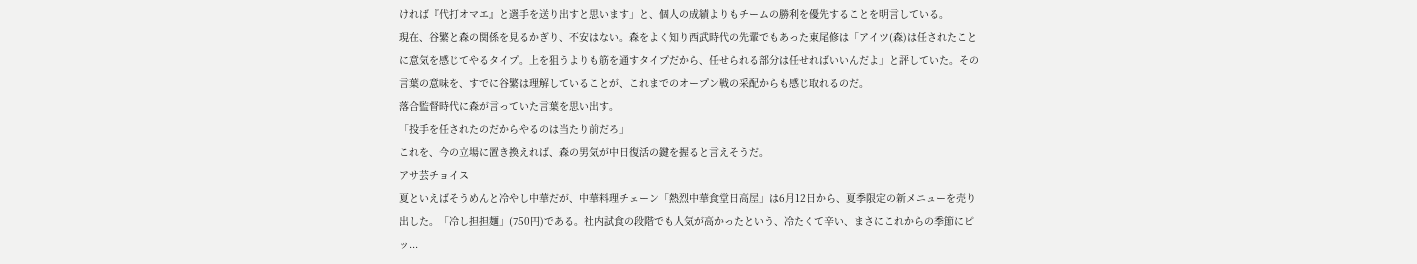ければ『代打オマエ』と選手を送り出すと思います」と、個人の成績よりもチームの勝利を優先することを明言している。
現在、谷繁と森の関係を見るかぎり、不安はない。森をよく知り西武時代の先輩でもあった東尾修は「アイツ(森)は任されたことに意気を感じてやるタイプ。上を狙うよりも筋を通すタイプだから、任せられる部分は任せればいいんだよ」と評していた。その言葉の意味を、すでに谷繁は理解していることが、これまでのオープン戦の采配からも感じ取れるのだ。
落合監督時代に森が言っていた言葉を思い出す。
「投手を任されたのだからやるのは当たり前だろ」
これを、今の立場に置き換えれば、森の男気が中日復活の鍵を握ると言えそうだ。
アサ芸チョイス
夏といえばそうめんと冷やし中華だが、中華料理チェーン「熱烈中華食堂日高屋」は6月12日から、夏季限定の新メニューを売り出した。「冷し担担麺」(750円)である。社内試食の段階でも人気が高かったという、冷たくて辛い、まさにこれからの季節にピッ...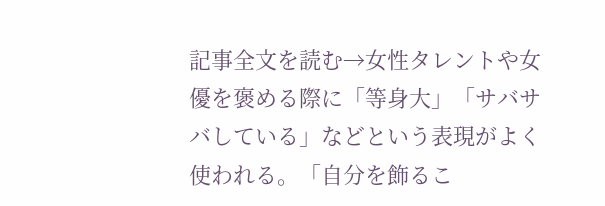記事全文を読む→女性タレントや女優を褒める際に「等身大」「サバサバしている」などという表現がよく使われる。「自分を飾るこ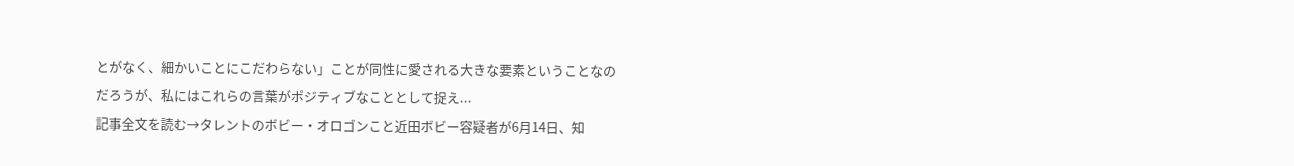とがなく、細かいことにこだわらない」ことが同性に愛される大きな要素ということなのだろうが、私にはこれらの言葉がポジティブなこととして捉え...
記事全文を読む→タレントのボビー・オロゴンこと近田ボビー容疑者が6月14日、知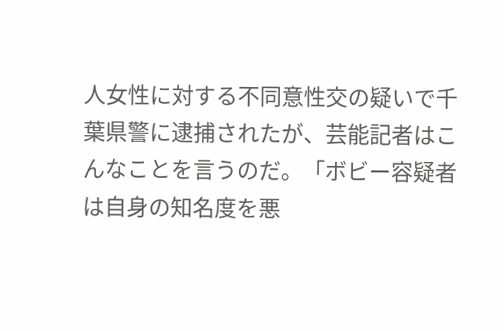人女性に対する不同意性交の疑いで千葉県警に逮捕されたが、芸能記者はこんなことを言うのだ。「ボビー容疑者は自身の知名度を悪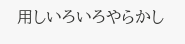用しいろいろやらかし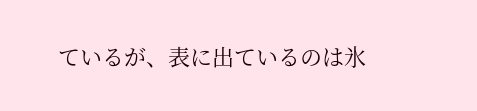ているが、表に出ているのは氷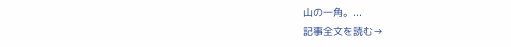山の一角。...
記事全文を読む→